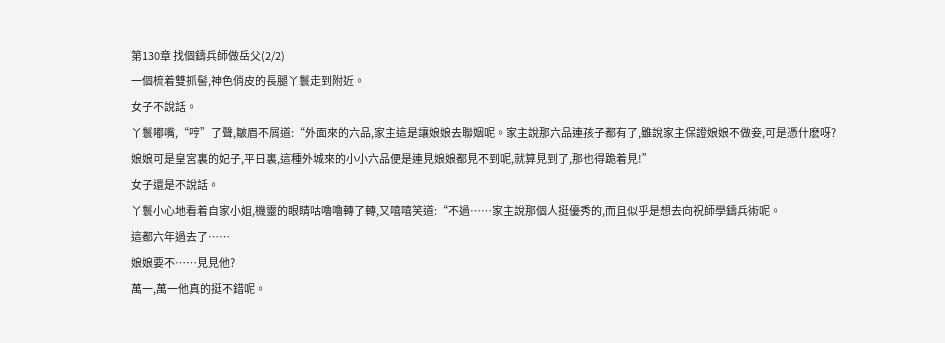第130章 找個鑄兵師做岳父(2/2)
一個梳着雙抓髻,神色俏皮的長腿丫鬟走到附近。
女子不說話。
丫鬟嘟嘴,“哼”了聲,皺眉不屑道:“外面來的六品,家主這是讓娘娘去聯姻呢。家主說那六品連孩子都有了,雖說家主保證娘娘不做妾,可是憑什麽呀?
娘娘可是皇宮裏的妃子,平日裏,這種外城來的小小六品便是連見娘娘都見不到呢,就算見到了,那也得跪着見!”
女子還是不說話。
丫鬟小心地看着自家小姐,機靈的眼睛咕嚕嚕轉了轉,又嘻嘻笑道:“不過……家主說那個人挺優秀的,而且似乎是想去向祝師學鑄兵術呢。
這都六年過去了……
娘娘要不……見見他?
萬一,萬一他真的挺不錯呢。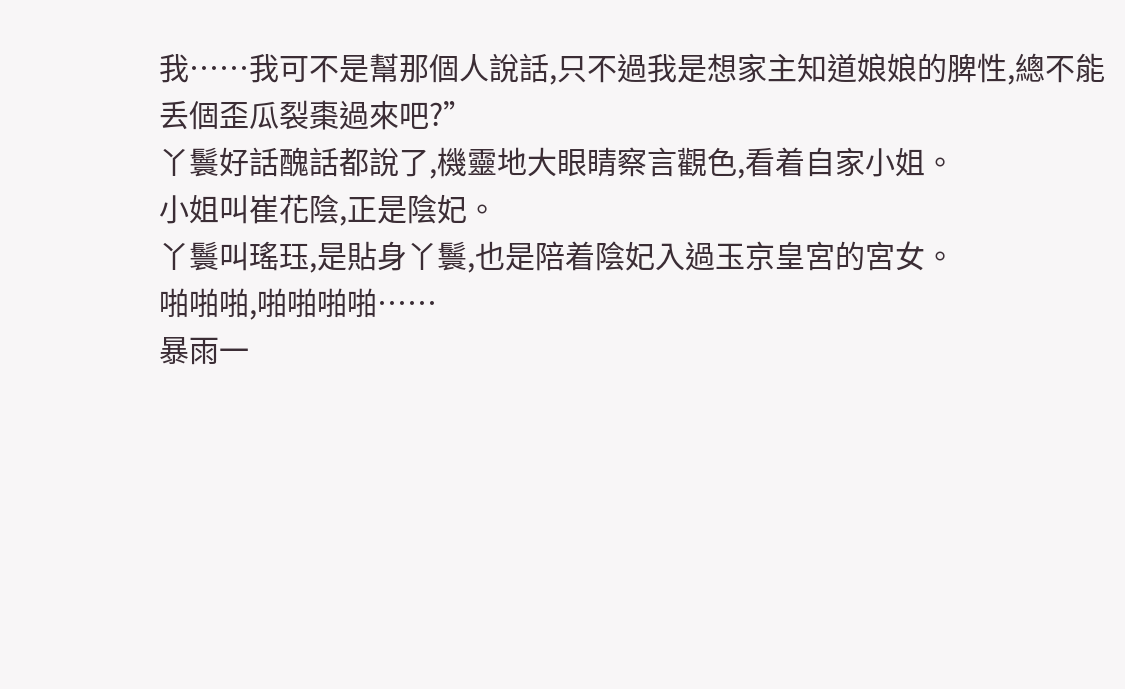我……我可不是幫那個人說話,只不過我是想家主知道娘娘的脾性,總不能丢個歪瓜裂棗過來吧?”
丫鬟好話醜話都說了,機靈地大眼睛察言觀色,看着自家小姐。
小姐叫崔花陰,正是陰妃。
丫鬟叫瑤珏,是貼身丫鬟,也是陪着陰妃入過玉京皇宮的宮女。
啪啪啪,啪啪啪啪……
暴雨一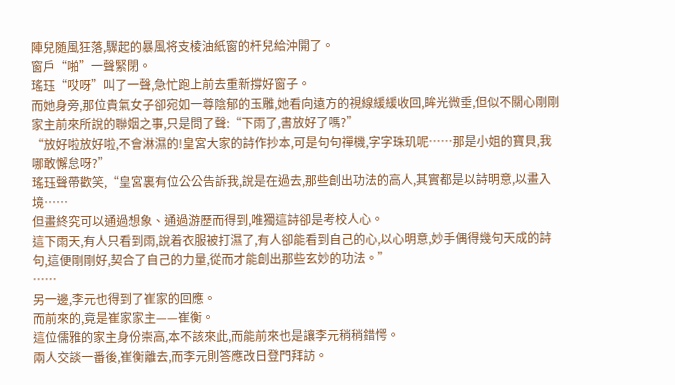陣兒随風狂落,驟起的暴風将支棱油紙窗的杆兒給沖開了。
窗戶“啪”一聲緊閉。
瑤珏“哎呀”叫了一聲,急忙跑上前去重新撐好窗子。
而她身旁,那位貴氣女子卻宛如一尊陰郁的玉雕,她看向遠方的視線緩緩收回,眸光微垂,但似不關心剛剛家主前來所說的聯姻之事,只是問了聲:“下雨了,書放好了嗎?”
“放好啦放好啦,不會淋濕的!皇宮大家的詩作抄本,可是句句禪機,字字珠玑呢……那是小姐的寶貝,我哪敢懈怠呀?”
瑤珏聲帶歡笑,“皇宮裏有位公公告訴我,說是在過去,那些創出功法的高人,其實都是以詩明意,以畫入境……
但畫終究可以通過想象、通過游歷而得到,唯獨這詩卻是考校人心。
這下雨天,有人只看到雨,說着衣服被打濕了,有人卻能看到自己的心,以心明意,妙手偶得幾句天成的詩句,這便剛剛好,契合了自己的力量,從而才能創出那些玄妙的功法。”
……
另一邊,李元也得到了崔家的回應。
而前來的,竟是崔家家主——崔衡。
這位儒雅的家主身份崇高,本不該來此,而能前來也是讓李元稍稍錯愕。
兩人交談一番後,崔衡離去,而李元則答應改日登門拜訪。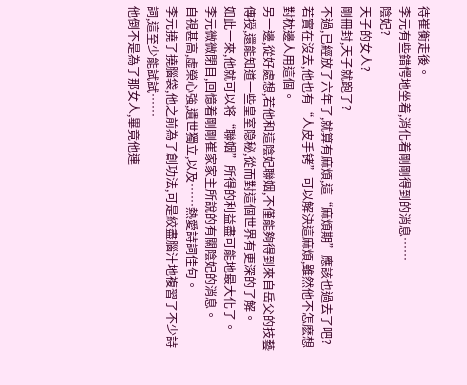待崔衡走後。
李元有些錯愕地坐着,消化着剛剛得到的消息……
陰妃?
天子的女人?
剛冊封,天子就跑了?
不過,已經放了六年了,就算有麻煩,這“麻煩期”應該也過去了吧?若實在沒去,他也有“人皮手铐”可以解決這麻煩,雖然他不怎麽想對枕邊人用這個。
另一邊,從好處想,若他和這陰妃聯姻,不僅能夠得到來自岳父的技藝傳授,還能知道一些皇室隐秘,從而對這個世界有更深的了解。
如此一來,他就可以将“聯姻”所得的利益盡可能地最大化了。
李元微微閉目,回憶着剛剛崔家家主所說的有關陰妃的消息。
自視甚高,虛榮心強,遺世獨立,以及……熱愛詩詞佳句。
李元撓了撓腦袋,他之前為了創功法,可是絞盡腦汁地複習了不少詩詞,這至少能試試……
他倒不是為了那女人,畢竟他連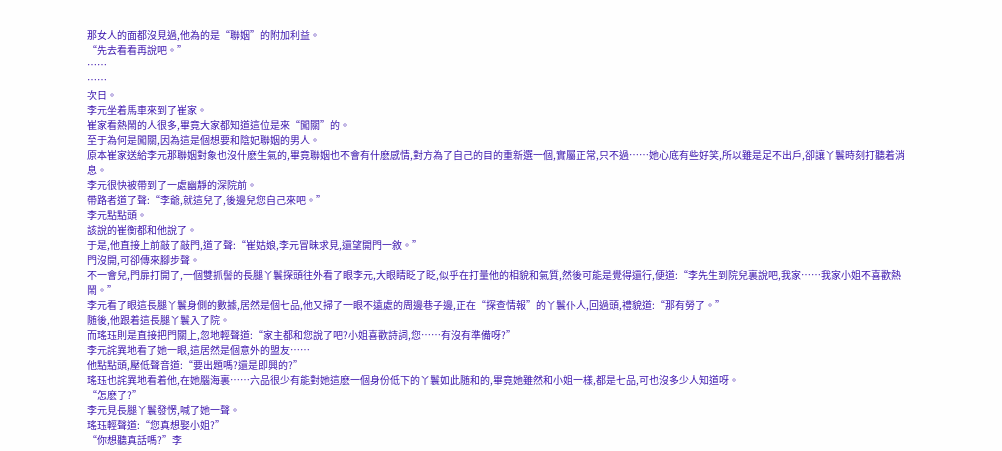那女人的面都沒見過,他為的是“聯姻”的附加利益。
“先去看看再說吧。”
……
……
次日。
李元坐着馬車來到了崔家。
崔家看熱鬧的人很多,畢竟大家都知道這位是來“闖關”的。
至于為何是闖關,因為這是個想要和陰妃聯姻的男人。
原本崔家送給李元那聯姻對象也沒什麽生氣的,畢竟聯姻也不會有什麽感情,對方為了自己的目的重新選一個,實屬正常,只不過……她心底有些好笑,所以雖是足不出戶,卻讓丫鬟時刻打聽着消息。
李元很快被帶到了一處幽靜的深院前。
帶路者道了聲:“李爺,就這兒了,後邊兒您自己來吧。”
李元點點頭。
該說的崔衡都和他說了。
于是,他直接上前敲了敲門,道了聲:“崔姑娘,李元冒昧求見,還望開門一敘。”
門沒開,可卻傳來腳步聲。
不一會兒,門扉打開了,一個雙抓髻的長腿丫鬟探頭往外看了眼李元,大眼睛眨了眨,似乎在打量他的相貌和氣質,然後可能是覺得還行,便道:“李先生到院兒裏說吧,我家……我家小姐不喜歡熱鬧。”
李元看了眼這長腿丫鬟身側的數據,居然是個七品,他又掃了一眼不遠處的周邊巷子邊,正在“探查情報”的丫鬟仆人,回過頭,禮貌道:“那有勞了。”
随後,他跟着這長腿丫鬟入了院。
而瑤珏則是直接把門關上,忽地輕聲道:“家主都和您說了吧?小姐喜歡詩詞,您……有沒有準備呀?”
李元詫異地看了她一眼,這居然是個意外的盟友……
他點點頭,壓低聲音道:“要出題嗎?還是即興的?”
瑤珏也詫異地看着他,在她腦海裏……六品很少有能對她這麽一個身份低下的丫鬟如此随和的,畢竟她雖然和小姐一樣,都是七品,可也沒多少人知道呀。
“怎麽了?”
李元見長腿丫鬟發愣,喊了她一聲。
瑤珏輕聲道:“您真想娶小姐?”
“你想聽真話嗎?”李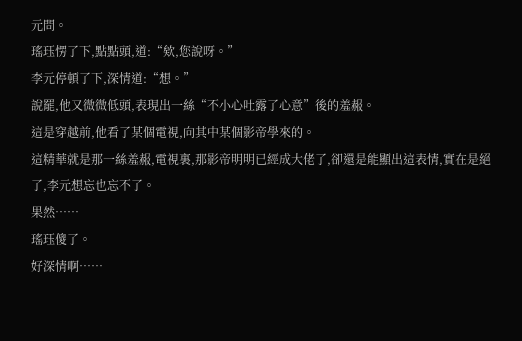元問。
瑤珏愣了下,點點頭,道:“欸,您說呀。”
李元停頓了下,深情道:“想。”
說罷,他又微微低頭,表現出一絲“不小心吐露了心意”後的羞赧。
這是穿越前,他看了某個電視,向其中某個影帝學來的。
這精華就是那一絲羞赧,電視裏,那影帝明明已經成大佬了,卻還是能顯出這表情,實在是絕了,李元想忘也忘不了。
果然……
瑤珏傻了。
好深情啊……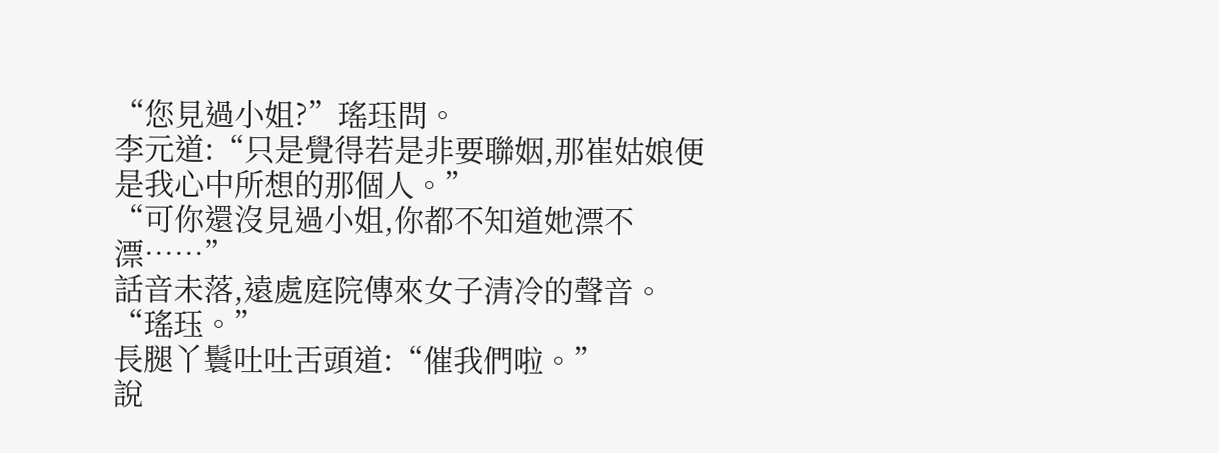“您見過小姐?”瑤珏問。
李元道:“只是覺得若是非要聯姻,那崔姑娘便是我心中所想的那個人。”
“可你還沒見過小姐,你都不知道她漂不漂……”
話音未落,遠處庭院傳來女子清冷的聲音。
“瑤珏。”
長腿丫鬟吐吐舌頭道:“催我們啦。”
說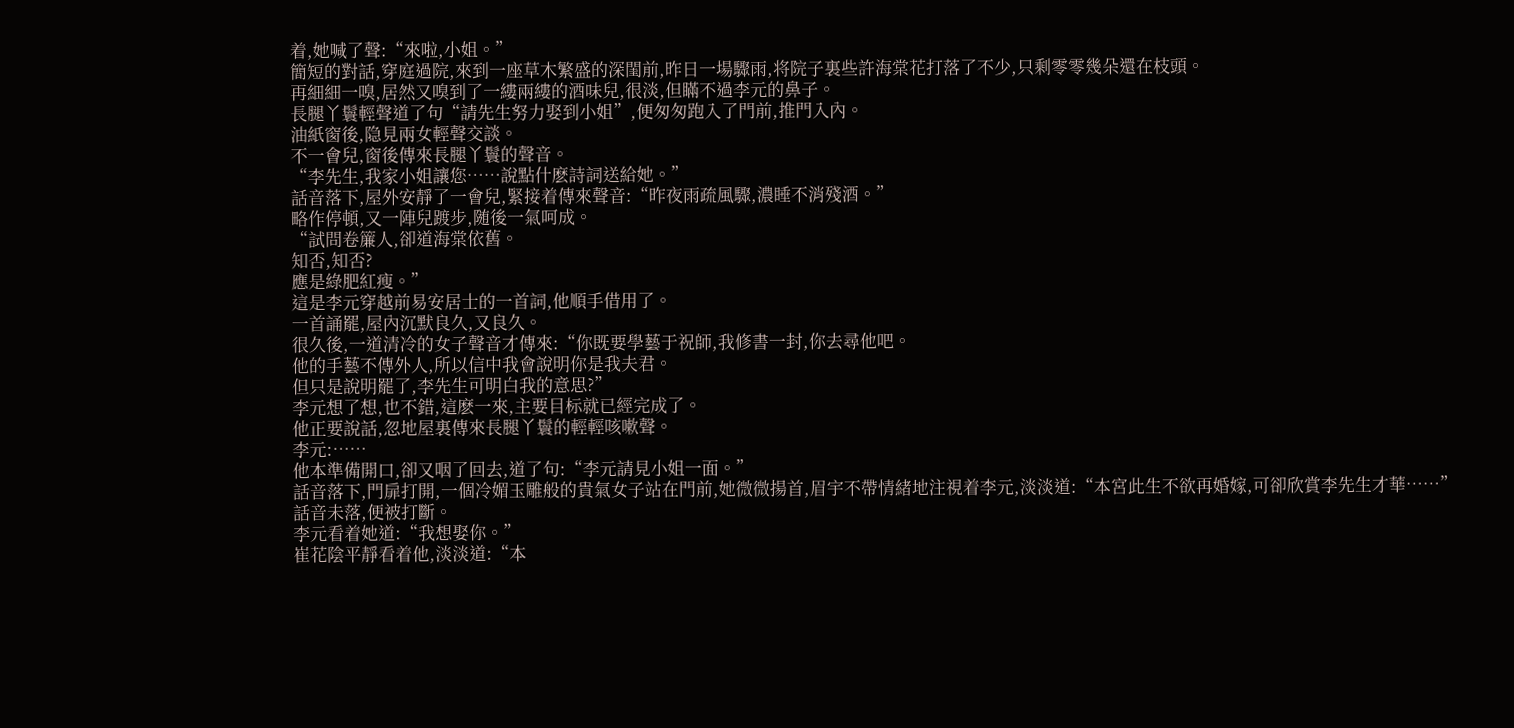着,她喊了聲:“來啦,小姐。”
簡短的對話,穿庭過院,來到一座草木繁盛的深閨前,昨日一場驟雨,将院子裏些許海棠花打落了不少,只剩零零幾朵還在枝頭。
再細細一嗅,居然又嗅到了一縷兩縷的酒味兒,很淡,但瞞不過李元的鼻子。
長腿丫鬟輕聲道了句“請先生努力娶到小姐”,便匆匆跑入了門前,推門入內。
油紙窗後,隐見兩女輕聲交談。
不一會兒,窗後傳來長腿丫鬟的聲音。
“李先生,我家小姐讓您……說點什麽詩詞送給她。”
話音落下,屋外安靜了一會兒,緊接着傳來聲音:“昨夜雨疏風驟,濃睡不消殘酒。”
略作停頓,又一陣兒踱步,随後一氣呵成。
“試問卷簾人,卻道海棠依舊。
知否,知否?
應是綠肥紅瘦。”
這是李元穿越前易安居士的一首詞,他順手借用了。
一首誦罷,屋內沉默良久,又良久。
很久後,一道清冷的女子聲音才傳來:“你既要學藝于祝師,我修書一封,你去尋他吧。
他的手藝不傳外人,所以信中我會說明你是我夫君。
但只是說明罷了,李先生可明白我的意思?”
李元想了想,也不錯,這麽一來,主要目标就已經完成了。
他正要說話,忽地屋裏傳來長腿丫鬟的輕輕咳嗽聲。
李元:……
他本準備開口,卻又咽了回去,道了句:“李元請見小姐一面。”
話音落下,門扉打開,一個冷媚玉雕般的貴氣女子站在門前,她微微揚首,眉宇不帶情緒地注視着李元,淡淡道:“本宮此生不欲再婚嫁,可卻欣賞李先生才華……”
話音未落,便被打斷。
李元看着她道:“我想娶你。”
崔花陰平靜看着他,淡淡道:“本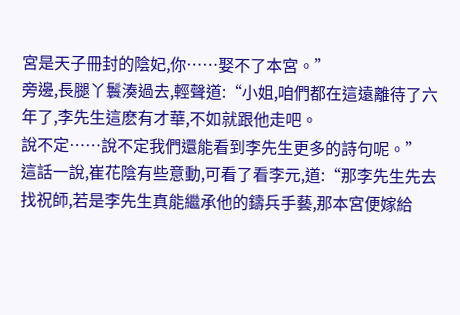宮是天子冊封的陰妃,你……娶不了本宮。”
旁邊,長腿丫鬟湊過去,輕聲道:“小姐,咱們都在這遠離待了六年了,李先生這麽有才華,不如就跟他走吧。
說不定……說不定我們還能看到李先生更多的詩句呢。”
這話一說,崔花陰有些意動,可看了看李元,道:“那李先生先去找祝師,若是李先生真能繼承他的鑄兵手藝,那本宮便嫁給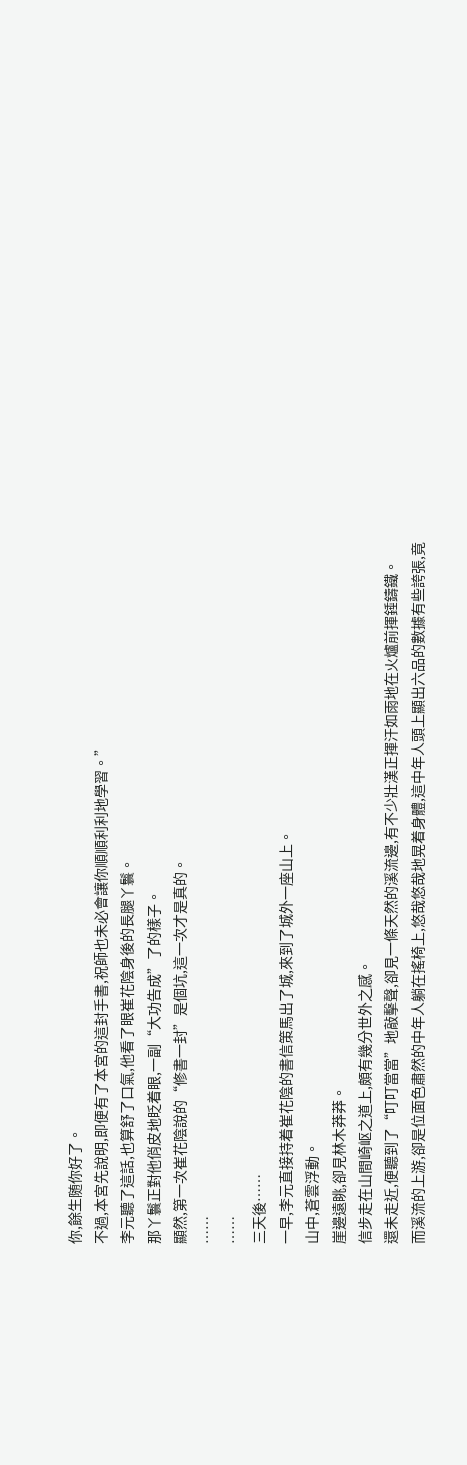你,餘生随你好了。
不過,本宮先說明,即便有了本宮的這封手書,祝師也未必會讓你順順利利地學習。”
李元聽了這話,也算舒了口氣,他看了眼崔花陰身後的長腿丫鬟。
那丫鬟正對他俏皮地眨着眼,一副“大功告成”了的樣子。
顯然,第一次崔花陰說的“修書一封”是個坑,這一次才是真的。
……
……
三天後……
一早,李元直接持着崔花陰的書信策馬出了城,來到了城外一座山上。
山中,蒼雲浮動。
崖邊遠眺,卻見林木莽莽。
信步走在山間崎岖之道上,頗有幾分世外之感。
還未走近,便聽到了“叮叮當當”地敲擊聲,卻見一條天然的溪流邊,有不少壯漢正揮汗如雨地在火爐前揮錘鑄鐵。
而溪流的上游,卻是位面色肅然的中年人躺在搖椅上,悠哉悠哉地晃着身體,這中年人頭上顯出六品的數據有些誇張,竟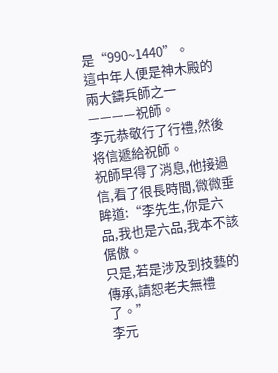是“990~1440”。
這中年人便是神木殿的兩大鑄兵師之一————祝師。
李元恭敬行了行禮,然後将信遞給祝師。
祝師早得了消息,他接過信,看了很長時間,微微垂眸道:“李先生,你是六品,我也是六品,我本不該倨傲。
只是,若是涉及到技藝的傳承,請恕老夫無禮了。”
李元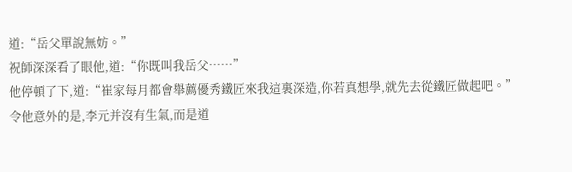道:“岳父單說無妨。”
祝師深深看了眼他,道:“你既叫我岳父……”
他停頓了下,道:“崔家每月都會舉薦優秀鐵匠來我這裏深造,你若真想學,就先去從鐵匠做起吧。”
令他意外的是,李元并沒有生氣,而是道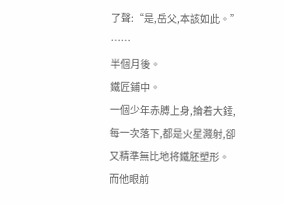了聲:“是,岳父,本該如此。”
……
半個月後。
鐵匠鋪中。
一個少年赤膊上身,掄着大錘,每一次落下,都是火星濺射,卻又精準無比地将鐵胚塑形。
而他眼前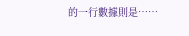的一行數據則是……